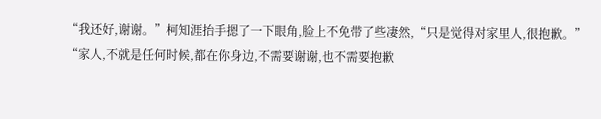“我还好,谢谢。”柯知涯抬手摁了一下眼角,脸上不免带了些凄然,“只是觉得对家里人,很抱歉。”
“家人,不就是任何时候,都在你身边,不需要谢谢,也不需要抱歉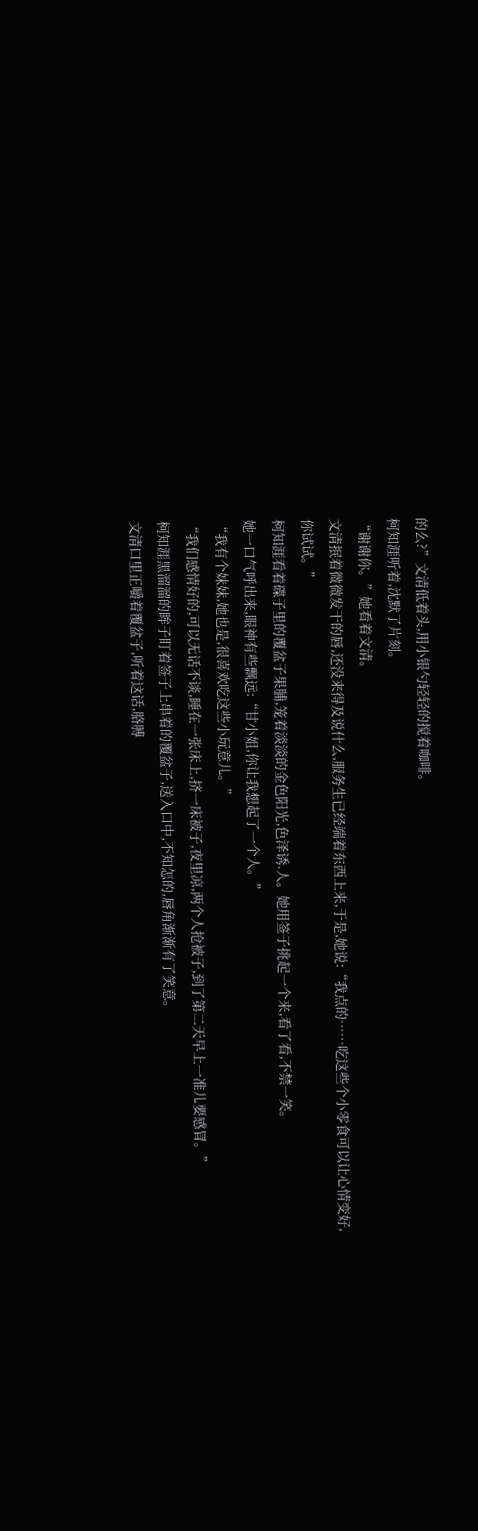的么?”文清低着头,用小银勺轻轻的搅着咖啡。
柯知涯听着,沈默了片刻。
“谢谢你。”她看着文清。
文清抿着微微发干的唇,还没来得及说什么,服务生已经端着东西上来,于是,她说:“我点的……吃这些个小零食可以让心情变好,你试试。”
柯知涯看着碟子里的覆盆子果脯,笼着淡淡的金色阳光,色泽诱.人。她用签子挑起一个来,看了看,不禁一笑。
她一口气呼出来,眼神有些飘远:“甘小姐,你让我想起了一个人。”
“我有个妹妹,她也是,很喜欢吃这些小玩意儿。”
“我们感情好的,可以无话不谈,睡在一张床上,挤一床被子,夜里凉,两个人抢被子,到了第二天早上一准儿要感冒。”
柯知涯黑溜溜的眸子盯着签子上串着的覆盆子,送入口中,不知怎的,唇角渐渐有了笑意。
文清口里正嚼着覆盆子,听着这话,胳膊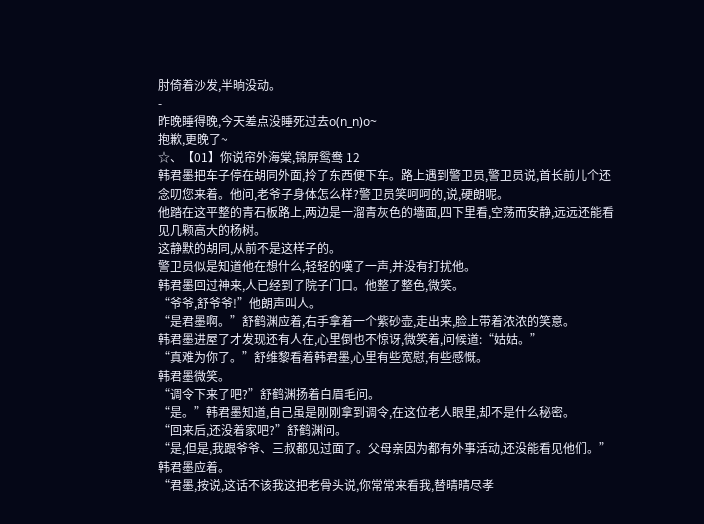肘倚着沙发,半晌没动。
-
昨晚睡得晚,今天差点没睡死过去o(n_n)o~
抱歉,更晚了~
☆、【01】你说帘外海棠,锦屏鸳鸯 12
韩君墨把车子停在胡同外面,拎了东西便下车。路上遇到警卫员,警卫员说,首长前儿个还念叨您来着。他问,老爷子身体怎么样?警卫员笑呵呵的,说,硬朗呢。
他踏在这平整的青石板路上,两边是一溜青灰色的墻面,四下里看,空荡而安静,远远还能看见几颗高大的杨树。
这静默的胡同,从前不是这样子的。
警卫员似是知道他在想什么,轻轻的嘆了一声,并没有打扰他。
韩君墨回过神来,人已经到了院子门口。他整了整色,微笑。
“爷爷,舒爷爷!”他朗声叫人。
“是君墨啊。”舒鹤渊应着,右手拿着一个紫砂壶,走出来,脸上带着浓浓的笑意。
韩君墨进屋了才发现还有人在,心里倒也不惊讶,微笑着,问候道:“姑姑。”
“真难为你了。”舒维黎看着韩君墨,心里有些宽慰,有些感慨。
韩君墨微笑。
“调令下来了吧?”舒鹤渊扬着白眉毛问。
“是。”韩君墨知道,自己虽是刚刚拿到调令,在这位老人眼里,却不是什么秘密。
“回来后,还没着家吧?”舒鹤渊问。
“是,但是,我跟爷爷、三叔都见过面了。父母亲因为都有外事活动,还没能看见他们。”韩君墨应着。
“君墨,按说,这话不该我这把老骨头说,你常常来看我,替晴晴尽孝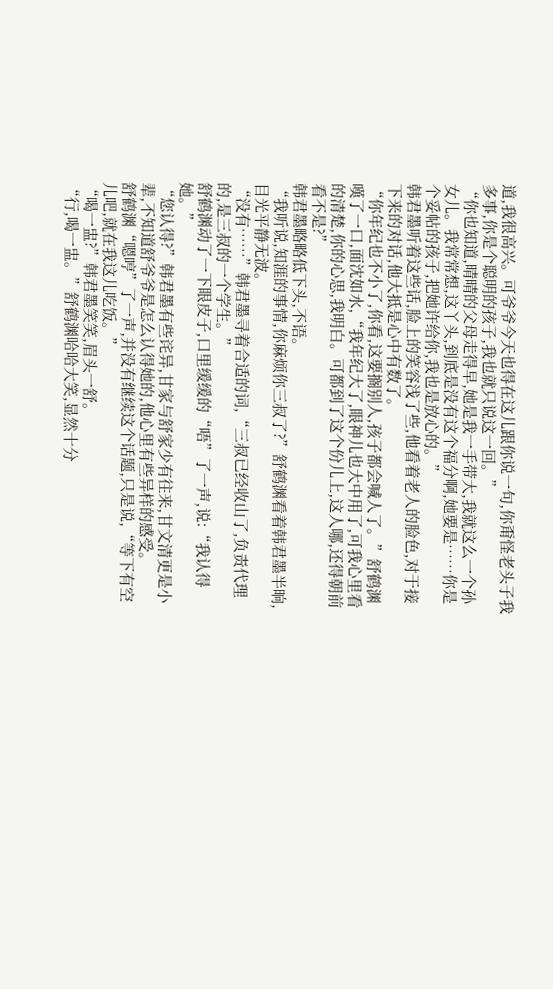道,我很高兴。可爷爷今天也得在这儿跟你说一句,你甭怪老头子我多事,你是个聪明的孩子,我也就只说这一回。”
“你也知道,晴晴的父母走得早,她是我一手带大,我就这么一个孙女儿。我常常想,这丫头,到底是没有这个福分啊,她要是……你是个妥帖的孩子,把她许给你,我也是放心的。”
韩君墨听着这些话,脸上的笑容浅了些,他看着老人的脸色,对于接下来的对话,他大抵是心中有数了。
“你年纪也不小了,你看,这要搁别人,孩子都会喊人了。”舒鹤渊嘆了一口,面沈如水,“我年纪大了,眼神儿也大中用了,可我心里看的清楚,你的心思,我明白。可都到了这个份儿上,这人哪,还得朝前看不是?”
韩君墨略略低下头,不语。
“我听说,知涯的事情,你麻烦你三叔了?”舒鹤渊看着韩君墨半晌,目光平静无波。
“没有……”韩君墨寻着合适的词,“三叔已经收山了,负责代理的,是三叔的一个学生。”
舒鹤渊动了一下眼皮子,口里缓缓的“唔”了一声,说:“我认得她。”
“您认得?”韩君墨有些诧异,甘家与舒家少有往来,甘文清更是小辈,不知道舒爷爷是怎么认得她的,他心里有些异样的感受。
舒鹤渊“嗯哼”了一声,并没有继续这个话题,只是说,“等下有空儿吧,就在我这儿吃饭。”
“喝一盅?”韩君墨笑笑,眉头一舒。
“行,喝一盅。”舒鹤渊哈哈大笑,显然十分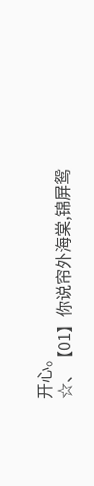开心。
☆、【01】你说帘外海棠,锦屏鸳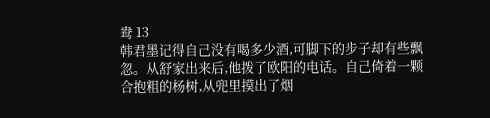鸯 13
韩君墨记得自己没有喝多少酒,可脚下的步子却有些飘忽。从舒家出来后,他拨了欧阳的电话。自己倚着一颗合抱粗的杨树,从兜里摸出了烟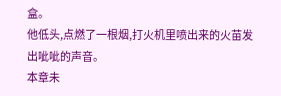盒。
他低头,点燃了一根烟,打火机里喷出来的火苗发出呲呲的声音。
本章未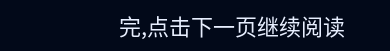完,点击下一页继续阅读